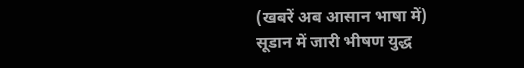(खबरें अब आसान भाषा में)
सूडान में जारी भीषण युद्ध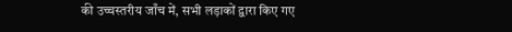की उच्चस्तरीय जाँच में, सभी लड़ाकों द्वारा किए गए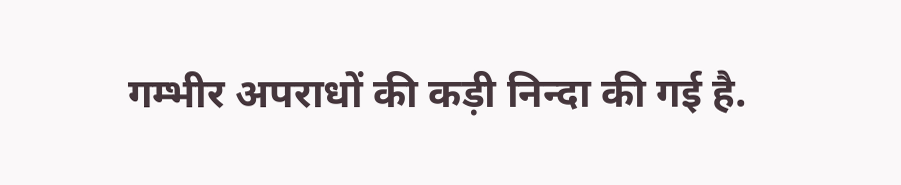गम्भीर अपराधों की कड़ी निन्दा की गई है.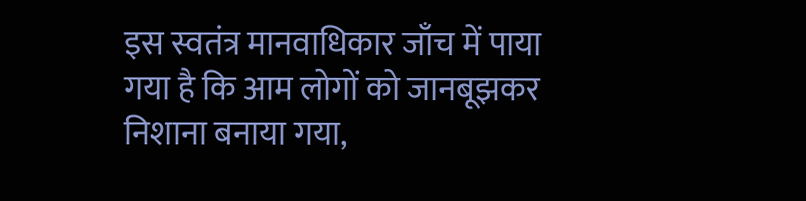इस स्वतंत्र मानवाधिकार जाँच में पाया गया है कि आम लोगों को जानबूझकर निशाना बनाया गया,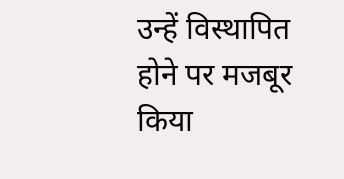उन्हें विस्थापित होने पर मजबूर किया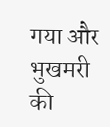गया और भुखमरी की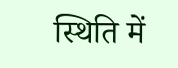स्थिति में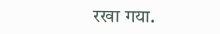रखा गया.